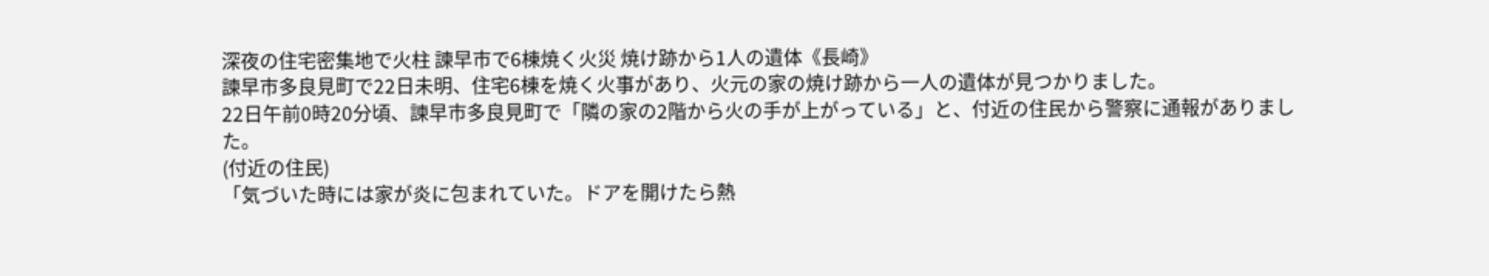深夜の住宅密集地で火柱 諫早市で6棟焼く火災 焼け跡から1人の遺体《長崎》
諫早市多良見町で22日未明、住宅6棟を焼く火事があり、火元の家の焼け跡から一人の遺体が見つかりました。
22日午前0時20分頃、諫早市多良見町で「隣の家の2階から火の手が上がっている」と、付近の住民から警察に通報がありました。
(付近の住民)
「気づいた時には家が炎に包まれていた。ドアを開けたら熱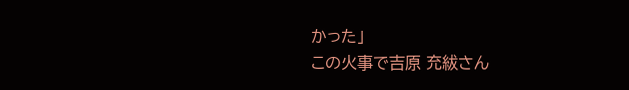かった」
この火事で吉原 充紱さん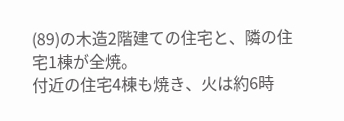(89)の木造2階建ての住宅と、隣の住宅1棟が全焼。
付近の住宅4棟も焼き、火は約6時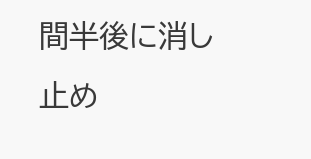間半後に消し止め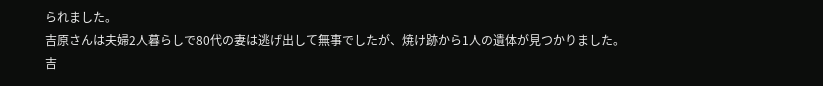られました。
吉原さんは夫婦2人暮らしで80代の妻は逃げ出して無事でしたが、焼け跡から1人の遺体が見つかりました。
吉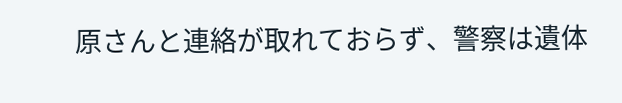原さんと連絡が取れておらず、警察は遺体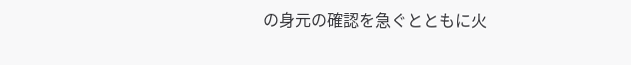の身元の確認を急ぐとともに火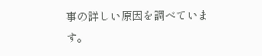事の詳しい原因を調べています。